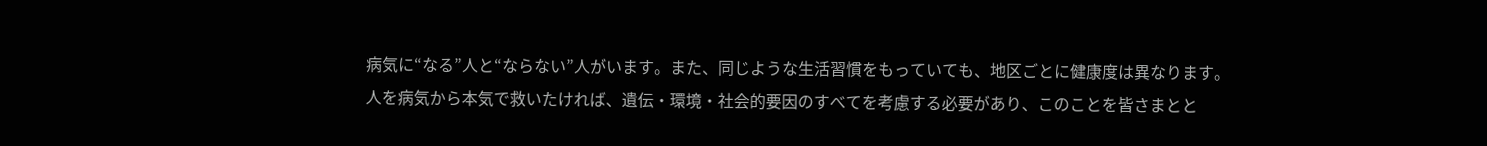病気に“なる”人と“ならない”人がいます。また、同じような生活習慣をもっていても、地区ごとに健康度は異なります。人を病気から本気で救いたければ、遺伝・環境・社会的要因のすべてを考慮する必要があり、このことを皆さまとと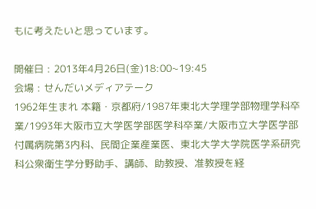もに考えたいと思っています。

開催日 : 2013年4月26日(金)18:00~19:45
会場 : せんだいメディアテーク
1962年生まれ 本籍・京都府/1987年東北大学理学部物理学科卒業/1993年大阪市立大学医学部医学科卒業/大阪市立大学医学部付属病院第3内科、民間企業産業医、東北大学大学院医学系研究科公衆衛生学分野助手、講師、助教授、准教授を経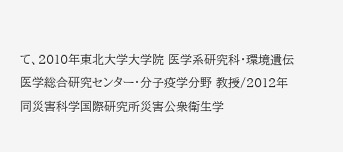て、2010年東北大学大学院 医学系研究科・環境遺伝医学総合研究センター・分子疫学分野 教授/2012年同災害科学国際研究所災害公衆衛生学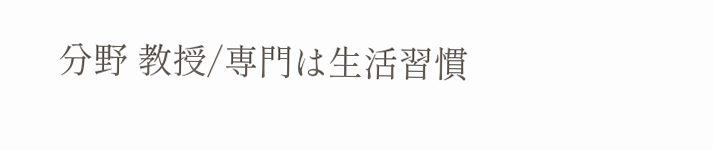分野 教授/専門は生活習慣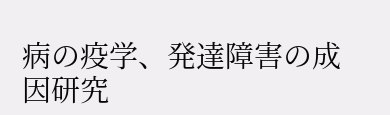病の疫学、発達障害の成因研究